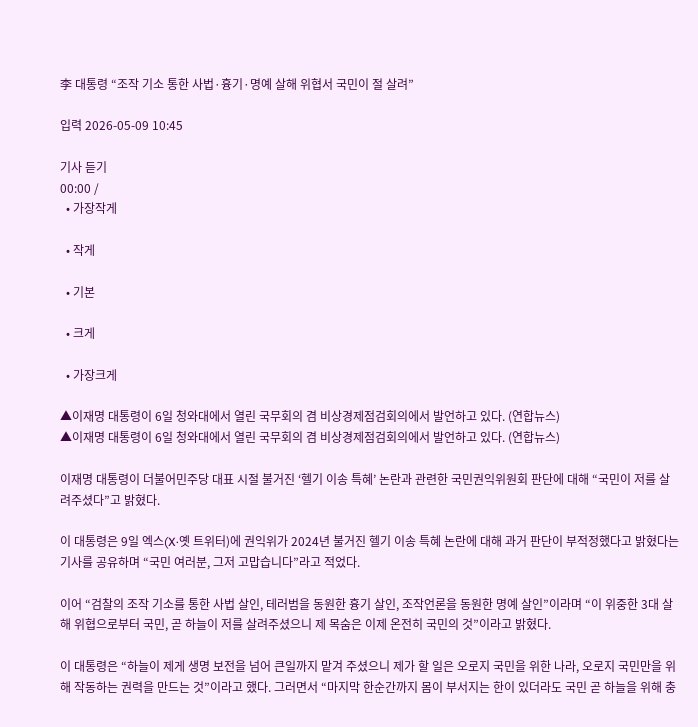李 대통령 “조작 기소 통한 사법·흉기·명예 살해 위협서 국민이 절 살려”

입력 2026-05-09 10:45

기사 듣기
00:00 /
  • 가장작게

  • 작게

  • 기본

  • 크게

  • 가장크게

▲이재명 대통령이 6일 청와대에서 열린 국무회의 겸 비상경제점검회의에서 발언하고 있다. (연합뉴스)
▲이재명 대통령이 6일 청와대에서 열린 국무회의 겸 비상경제점검회의에서 발언하고 있다. (연합뉴스)

이재명 대통령이 더불어민주당 대표 시절 불거진 ‘헬기 이송 특혜’ 논란과 관련한 국민권익위원회 판단에 대해 “국민이 저를 살려주셨다”고 밝혔다.

이 대통령은 9일 엑스(X·옛 트위터)에 권익위가 2024년 불거진 헬기 이송 특혜 논란에 대해 과거 판단이 부적정했다고 밝혔다는 기사를 공유하며 “국민 여러분, 그저 고맙습니다”라고 적었다.

이어 “검찰의 조작 기소를 통한 사법 살인, 테러범을 동원한 흉기 살인, 조작언론을 동원한 명예 살인”이라며 “이 위중한 3대 살해 위협으로부터 국민, 곧 하늘이 저를 살려주셨으니 제 목숨은 이제 온전히 국민의 것”이라고 밝혔다.

이 대통령은 “하늘이 제게 생명 보전을 넘어 큰일까지 맡겨 주셨으니 제가 할 일은 오로지 국민을 위한 나라, 오로지 국민만을 위해 작동하는 권력을 만드는 것”이라고 했다. 그러면서 “마지막 한순간까지 몸이 부서지는 한이 있더라도 국민 곧 하늘을 위해 충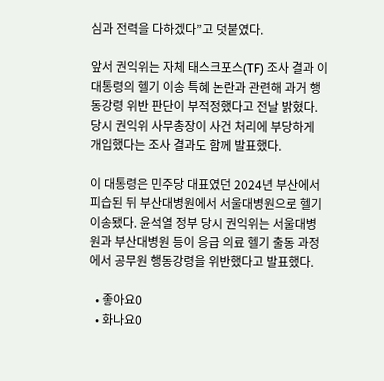심과 전력을 다하겠다”고 덧붙였다.

앞서 권익위는 자체 태스크포스(TF) 조사 결과 이 대통령의 헬기 이송 특혜 논란과 관련해 과거 행동강령 위반 판단이 부적정했다고 전날 밝혔다. 당시 권익위 사무총장이 사건 처리에 부당하게 개입했다는 조사 결과도 함께 발표했다.

이 대통령은 민주당 대표였던 2024년 부산에서 피습된 뒤 부산대병원에서 서울대병원으로 헬기 이송됐다. 윤석열 정부 당시 권익위는 서울대병원과 부산대병원 등이 응급 의료 헬기 출동 과정에서 공무원 행동강령을 위반했다고 발표했다.

  • 좋아요0
  • 화나요0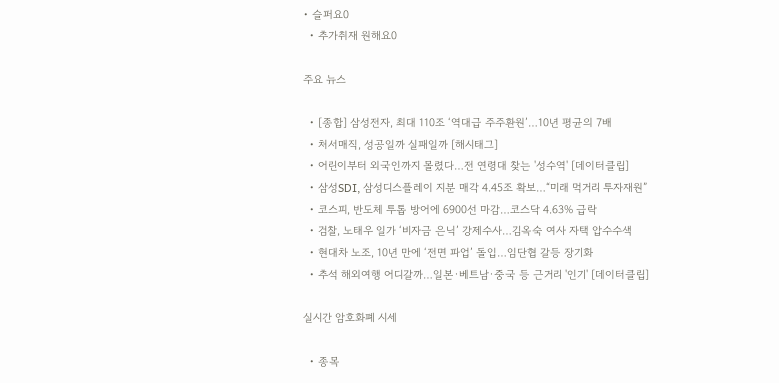• 슬퍼요0
  • 추가취재 원해요0

주요 뉴스

  • [종합] 삼성전자, 최대 110조 ‘역대급 주주환원’…10년 평균의 7배
  • 처서매직, 성공일까 실패일까 [해시태그]
  • 어린이부터 외국인까지 몰렸다…전 연령대 찾는 '성수역' [데이터클립]
  • 삼성SDI, 삼성디스플레이 지분 매각 4.45조 확보…“미래 먹거리 투자재원”
  • 코스피, 반도체 투톱 방어에 6900선 마감…코스닥 4.63% 급락
  • 검찰, 노태우 일가 ‘비자금 은닉’ 강제수사…김옥숙 여사 자택 압수수색
  • 현대차 노조, 10년 만에 ‘전면 파업’ 돌입…임단협 갈등 장기화
  • 추석 해외여행 어디갈까…일본·베트남·중국 등 근거리 '인기' [데이터클립]

실시간 암호화폐 시세

  • 종목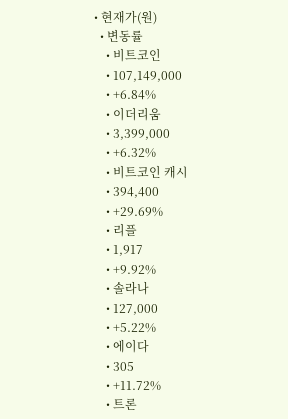• 현재가(원)
  • 변동률
    • 비트코인
    • 107,149,000
    • +6.84%
    • 이더리움
    • 3,399,000
    • +6.32%
    • 비트코인 캐시
    • 394,400
    • +29.69%
    • 리플
    • 1,917
    • +9.92%
    • 솔라나
    • 127,000
    • +5.22%
    • 에이다
    • 305
    • +11.72%
    • 트론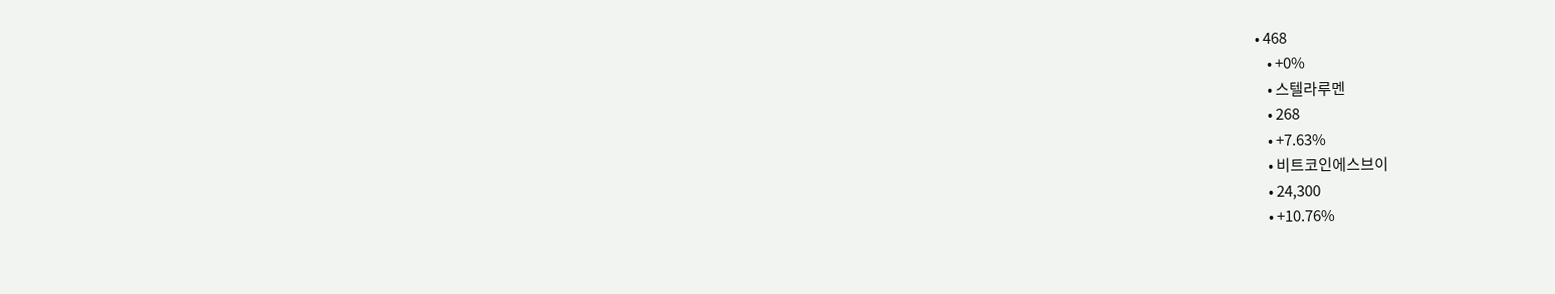• 468
    • +0%
    • 스텔라루멘
    • 268
    • +7.63%
    • 비트코인에스브이
    • 24,300
    • +10.76%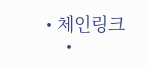• 체인링크
    •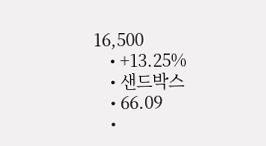16,500
    • +13.25%
    • 샌드박스
    • 66.09
    •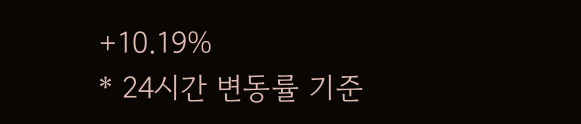+10.19%
* 24시간 변동률 기준